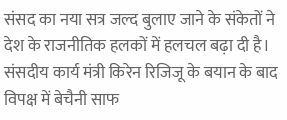संसद का नया सत्र जल्द बुलाए जाने के संकेतों ने देश के राजनीतिक हलकों में हलचल बढ़ा दी है। संसदीय कार्य मंत्री किरेन रिजिजू के बयान के बाद विपक्ष में बेचैनी साफ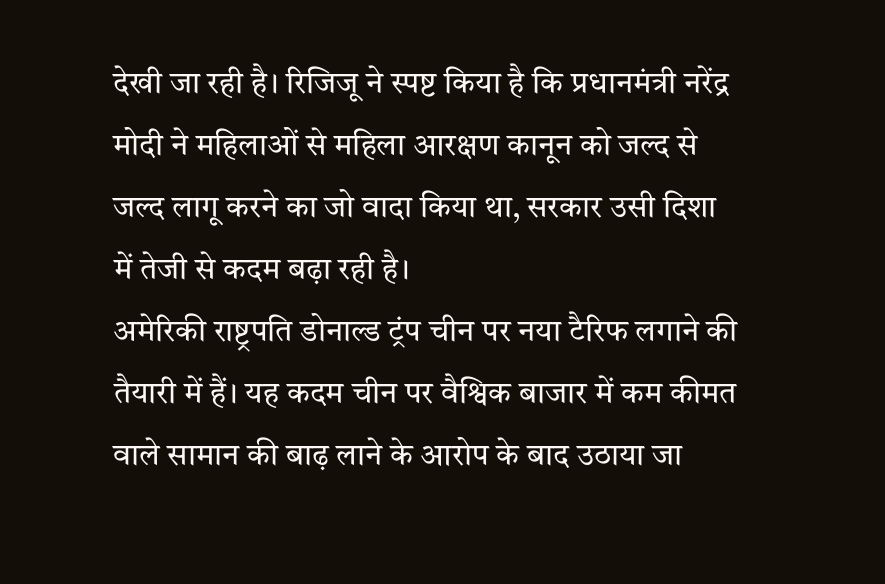देखी जा रही है। रिजिजू ने स्पष्ट किया है कि प्रधानमंत्री नरेंद्र मोदी ने महिलाओं से महिला आरक्षण कानून को जल्द से जल्द लागू करने का जो वादा किया था, सरकार उसी दिशा में तेजी से कदम बढ़ा रही है।
अमेरिकी राष्ट्रपति डोनाल्ड ट्रंप चीन पर नया टैरिफ लगाने की तैयारी में हैं। यह कदम चीन पर वैश्विक बाजार में कम कीमत वाले सामान की बाढ़ लाने के आरोप के बाद उठाया जा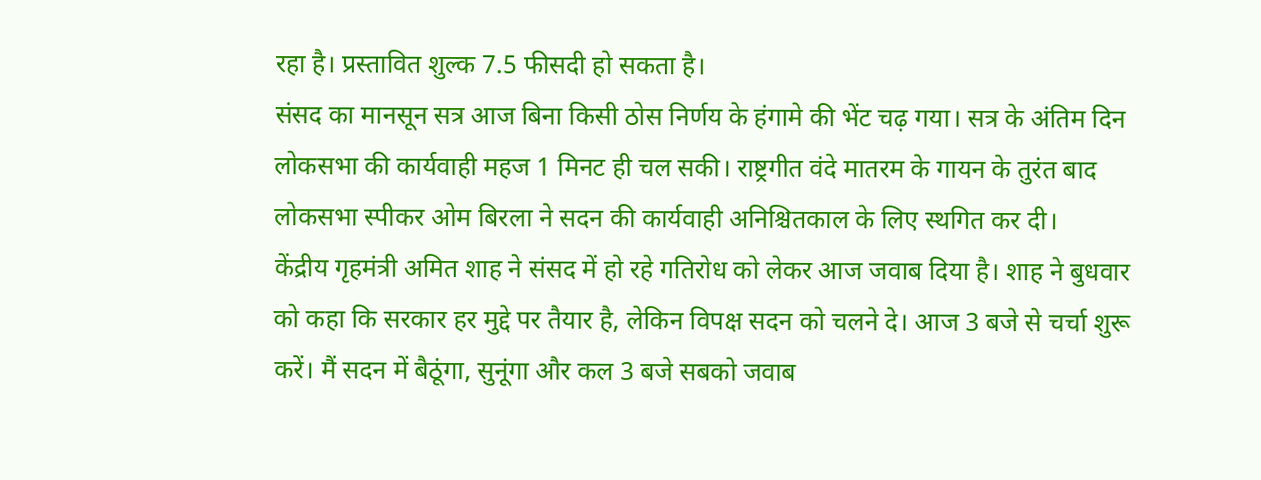रहा है। प्रस्तावित शुल्क 7.5 फीसदी हो सकता है।
संसद का मानसून सत्र आज बिना किसी ठोस निर्णय के हंगामे की भेंट चढ़ गया। सत्र के अंतिम दिन लोकसभा की कार्यवाही महज 1 मिनट ही चल सकी। राष्ट्रगीत वंदे मातरम के गायन के तुरंत बाद लोकसभा स्पीकर ओम बिरला ने सदन की कार्यवाही अनिश्चितकाल के लिए स्थगित कर दी।
केंद्रीय गृहमंत्री अमित शाह ने संसद में हो रहे गतिरोध को लेकर आज जवाब दिया है। शाह ने बुधवार को कहा कि सरकार हर मुद्दे पर तैयार है, लेकिन विपक्ष सदन को चलने दे। आज 3 बजे से चर्चा शुरू करें। मैं सदन में बैठूंगा, सुनूंगा और कल 3 बजे सबको जवाब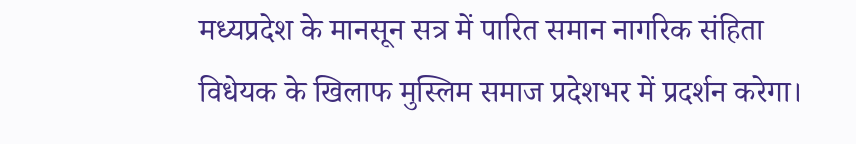मध्यप्रदेश के मानसून सत्र में पारित समान नागरिक संहिता विधेयक के खिलाफ मुस्लिम समाज प्रदेशभर में प्रदर्शन करेगा।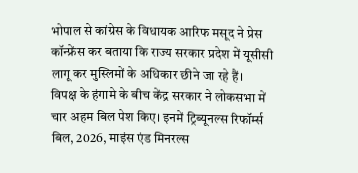भोपाल से कांग्रेस के विधायक आरिफ मसूद ने प्रेस कॉन्फ्रेंस कर बताया कि राज्य सरकार प्रदेश में यूसीसी लागू कर मुस्लिमों के अधिकार छीने जा रहे हैं।
विपक्ष के हंगामे के बीच केंद्र सरकार ने लोकसभा में चार अहम बिल पेश किए। इनमें ट्रिब्यूनल्स रिफॉर्म्स बिल, 2026, माइंस एंड मिनरल्स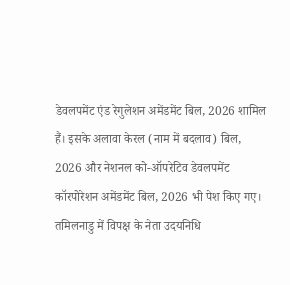डेवलपमेंट एंड रेगुलेशन अमेंडमेंट बिल, 2026 शामिल हैं। इसके अलावा केरल (नाम में बदलाव) बिल, 2026 और नेशनल को-ऑपरेटिव डेवलपमेंट कॉरपोरेशन अमेंडमेंट बिल, 2026 भी पेश किए गए।
तमिलनाडु में विपक्ष के नेता उदयनिधि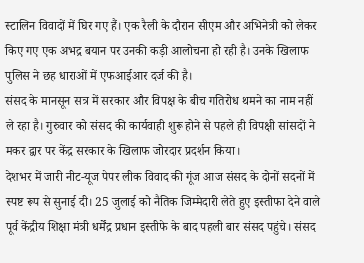स्टालिन विवादों में घिर गए हैं। एक रैली के दौरान सीएम और अभिनेत्री को लेकर किए गए एक अभद्र बयान पर उनकी कड़ी आलोचना हो रही है। उनके खिलाफ पुलिस ने छह धाराओं में एफआईआर दर्ज की है।
संसद के मानसून सत्र में सरकार और विपक्ष के बीच गतिरोध थमने का नाम नहीं ले रहा है। गुरुवार को संसद की कार्यवाही शुरू होने से पहले ही विपक्षी सांसदों ने मकर द्वार पर केंद्र सरकार के खिलाफ जोरदार प्रदर्शन किया।
देशभर में जारी नीट-यूज पेपर लीक विवाद की गूंज आज संसद के दोनों सदनों में स्पष्ट रूप से सुनाई दी। 25 जुलाई को नैतिक जिम्मेदारी लेते हुए इस्तीफा देने वाले पूर्व केंद्रीय शिक्षा मंत्री धर्मेंद्र प्रधान इस्तीफे के बाद पहली बार संसद पहुंचे। संसद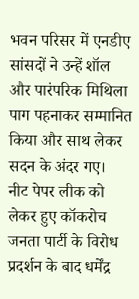भवन परिसर में एनडीए सांसदों ने उन्हें शॉल और पारंपरिक मिथिला पाग पहनाकर सम्मानित किया और साथ लेकर सदन के अंदर गए।
नीट पेपर लीक को लेकर हुए कॉकरोच जनता पार्टी के विरोध प्रदर्शन के बाद धर्मेंद्र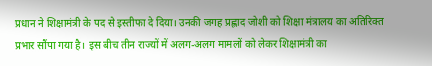प्रधान ने शिक्षामंत्री के पद से इस्तीफा दे दिया। उनकी जगह प्रह्लाद जोशी को शिक्षा मंत्रालय का अतिरिक्त प्रभार सौंपा गया है। इस बीच तीन राज्यों में अलग-अलग मामलों को लेकर शिक्षामंत्री का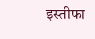इस्तीफा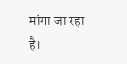मांगा जा रहा है।